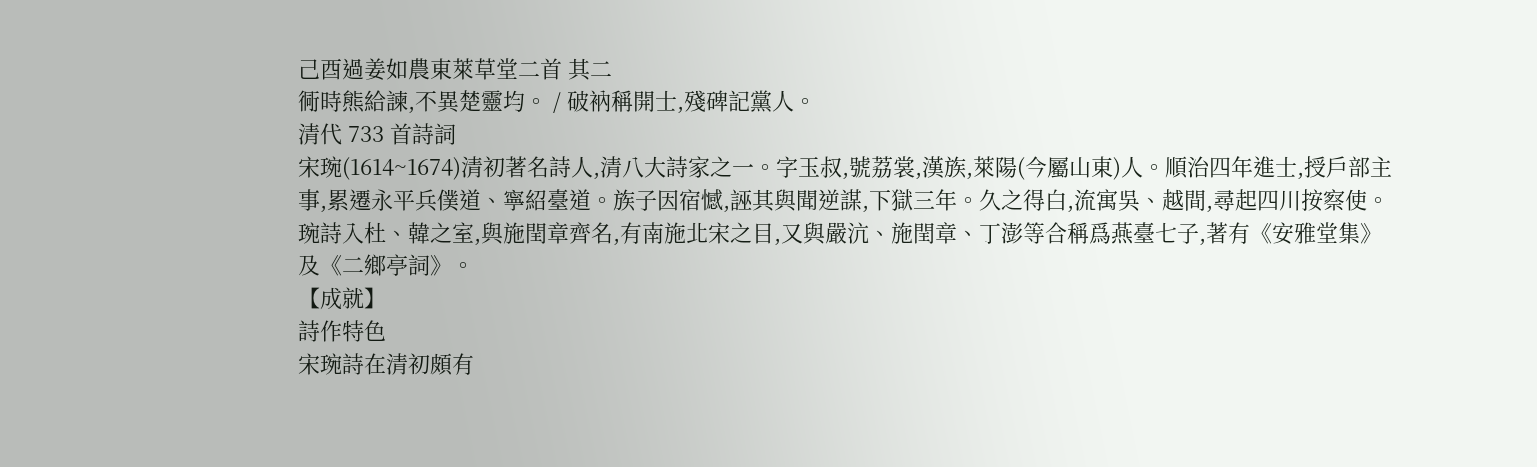己酉過姜如農東萊草堂二首 其二
衕時熊給諫,不異楚靈均。 / 破衲稱開士,殘碑記黨人。
清代 733 首詩詞
宋琬(1614~1674)清初著名詩人,清八大詩家之一。字玉叔,號荔裳,漢族,萊陽(今屬山東)人。順治四年進士,授戶部主事,累遷永平兵僕道、寧紹臺道。族子因宿憾,誣其與聞逆謀,下獄三年。久之得白,流寓吳、越間,尋起四川按察使。琬詩入杜、韓之室,與施閏章齊名,有南施北宋之目,又與嚴沆、施閏章、丁澎等合稱爲燕臺七子,著有《安雅堂集》及《二鄉亭詞》。
【成就】
詩作特色
宋琬詩在清初頗有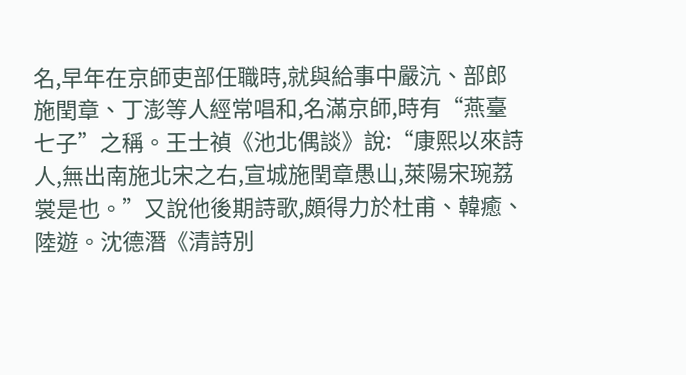名,早年在京師吏部任職時,就與給事中嚴沆、部郎施閏章、丁澎等人經常唱和,名滿京師,時有“燕臺七子”之稱。王士禎《池北偶談》說:“康熙以來詩人,無出南施北宋之右,宣城施閏章愚山,萊陽宋琬荔裳是也。”又說他後期詩歌,頗得力於杜甫、韓癒、陸遊。沈德潛《清詩別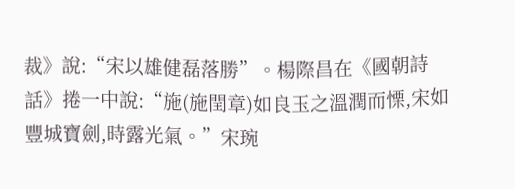裁》說:“宋以雄健磊落勝”。楊際昌在《國朝詩話》捲一中說:“施(施閏章)如良玉之溫潤而慄,宋如豐城寶劍,時露光氣。”宋琬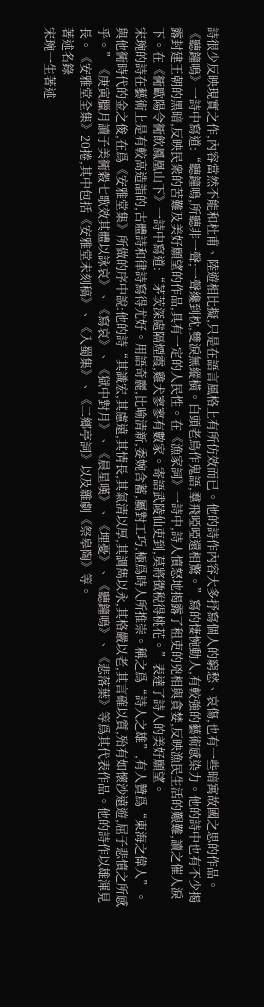詩很少反映現實之作,內容當然不能和杜甫、陸遊相比擬,只是在語言風格上有所仿效而已。他的詩作內容大多抒寫個人的窮愁、哀傷,也有一些暗寓故國之思的作品。《聽鐘鳴》一詩中寫道:“聽鐘鳴,所聽非一聲;一聲纔到枕,雙淚無縱橫。白頭老鳥作鬼語,羣飛啞啞還相驚。”寫的悽惋動人,有較強的藝術感染力。他的詩中也有不少揭露封建王朝的黑暗,反映民衆的苦難及美好願望的作品,具有一定的人民性。在《漁家詞》一詩中,詩人憤怒地揭露了租吏的兇相與貪婪,反映漁民生活的艱難,讀之催人淚下。在《衕歐陽令衕飲鳳凰山下》一詩中寫道:“茅茨深處隔煙霞,雞犬寥寥有數家。寄語武陵仙吏到,莫將徵稅得桃花。”表達了詩人的美好願望。
宋琬的詩在藝術上是有較高造詣的,古體詩和律詩寫得尤好。用語奇麗,比喻清新,委婉含蓄,屬對工巧,極爲時人所推崇。稱之爲“詩人之雄”,有人贊爲“東海之偉人”。與他衕時代的金之俊,在爲《安雅堂集》所做的序中說:他的詩“其識宏,其慮遠,其情長,其氣清以厚,其調雋以永,其格嚴以老,其言確以質,殆有如懷沙遠遊,屈子悲憤之所感乎。”《庚寅臘月讀子美衕穀七歌效其體以詠哀》、《寫哀》、《獄中對月》、《晨星嘆》、《埋憂》、《聽鐘鳴》、《悲落葉》等爲其代表作品。他的詩作以雄渾見長。《安雅堂全集》20捲,其中包括《安雅堂未刻稿》、《入蜀集》、《二鄉亭詞》以及雜劇《祭皋陶》等。
著述名錄
宋琬一生著述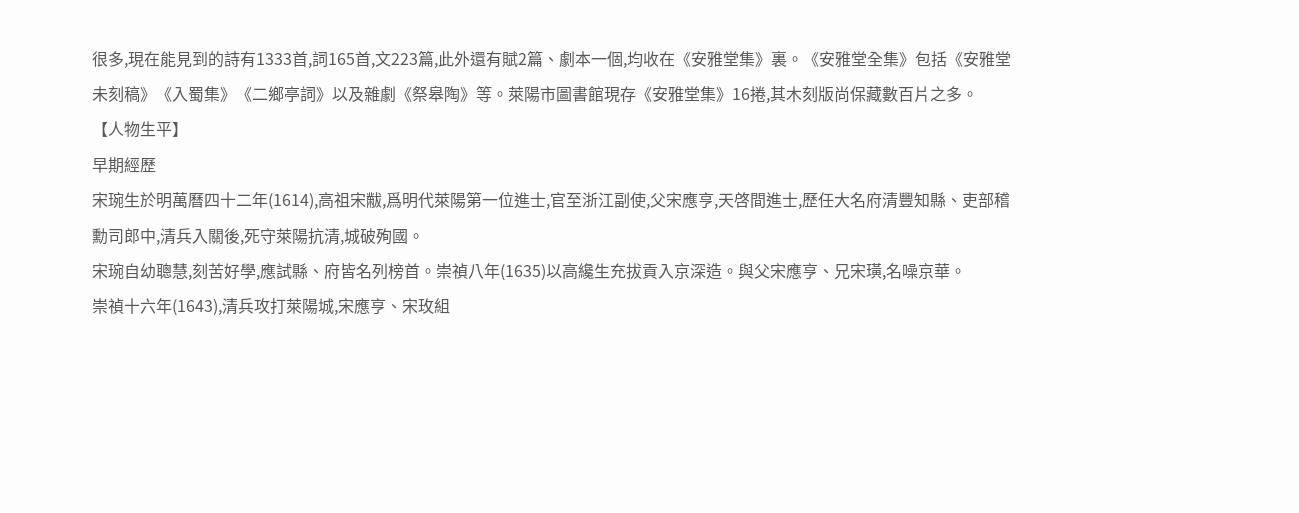很多,現在能見到的詩有1333首,詞165首,文223篇,此外還有賦2篇、劇本一個,均收在《安雅堂集》裏。《安雅堂全集》包括《安雅堂未刻稿》《入蜀集》《二鄉亭詞》以及雜劇《祭皋陶》等。萊陽市圖書館現存《安雅堂集》16捲,其木刻版尚保藏數百片之多。
【人物生平】
早期經歷
宋琬生於明萬曆四十二年(1614),高祖宋黻,爲明代萊陽第一位進士,官至浙江副使,父宋應亨,天啓間進士,歷任大名府清豐知縣、吏部稽勳司郎中,清兵入關後,死守萊陽抗清,城破殉國。
宋琬自幼聰慧,刻苦好學,應試縣、府皆名列榜首。崇禎八年(1635)以高纔生充拔貢入京深造。與父宋應亨、兄宋璜,名噪京華。
崇禎十六年(1643),清兵攻打萊陽城,宋應亨、宋玫組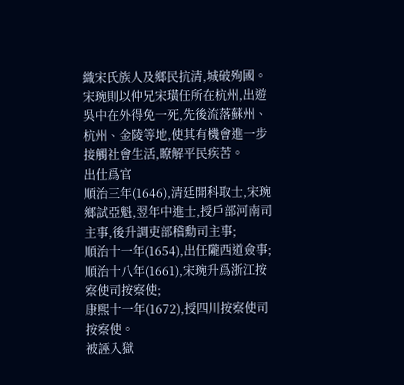織宋氏族人及鄉民抗清,城破殉國。宋琬則以仲兄宋璜任所在杭州,出遊吳中在外得免一死,先後流落蘇州、杭州、金陵等地,使其有機會進一步接觸社會生活,瞭解平民疾苦。
出仕爲官
順治三年(1646),清廷開科取士,宋琬鄉試亞魁,翌年中進士,授戶部河南司主事,後升調吏部稽勳司主事;
順治十一年(1654),出任隴西道僉事;
順治十八年(1661),宋琬升爲浙江按察使司按察使;
康熙十一年(1672),授四川按察使司按察使。
被誣入獄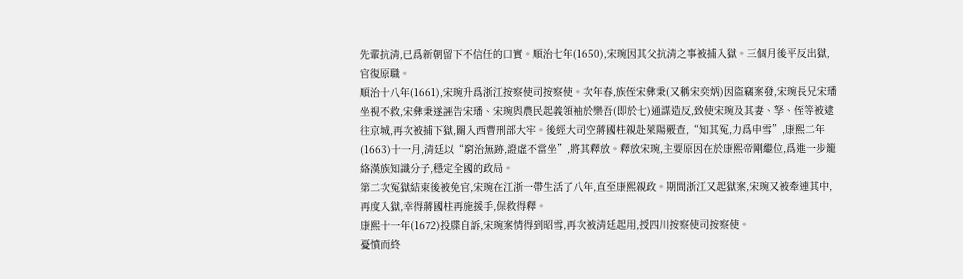先輩抗清,已爲新朝留下不信任的口實。順治七年(1650),宋琬因其父抗清之事被捕入獄。三個月後平反出獄,官復原職。
順治十八年(1661),宋琬升爲浙江按察使司按察使。次年春,族侄宋彝秉(又稱宋奕炳)因盜竊案發,宋琬長兄宋璠坐視不救,宋彝秉遂誣告宋璠、宋琬與農民起義領袖於樂吾(即於七)通謀造反,致使宋琬及其妻、孥、侄等被逮往京城,再次被捕下獄,關入西曹刑部大牢。後經大司空蔣國柱親赴萊陽覈查,“知其冤,力爲申雪”,康熙二年(1663)十一月,清廷以“窮治無跡,證虛不當坐”,將其釋放。釋放宋琬,主要原因在於康熙帝剛繼位,爲進一步籠絡漢族知識分子,穩定全國的政局。
第二次冤獄結束後被免官,宋琬在江浙一帶生活了八年,直至康熙親政。期間浙江又起獄案,宋琬又被牽連其中,再度入獄,幸得蔣國柱再施援手,保救得釋。
康熙十一年(1672)投牒自訴,宋琬案情得到昭雪,再次被清廷起用,授四川按察使司按察使。
憂憤而終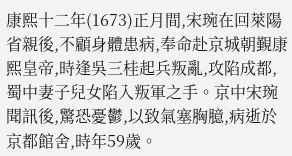康熙十二年(1673)正月間,宋琬在回萊陽省親後,不顧身體患病,奉命赴京城朝覲康熙皇帝,時逢吳三桂起兵叛亂,攻陷成都,蜀中妻子兒女陷入叛軍之手。京中宋琬聞訊後,驚恐憂鬱,以致氣塞胸臆,病逝於京都館舍,時年59歲。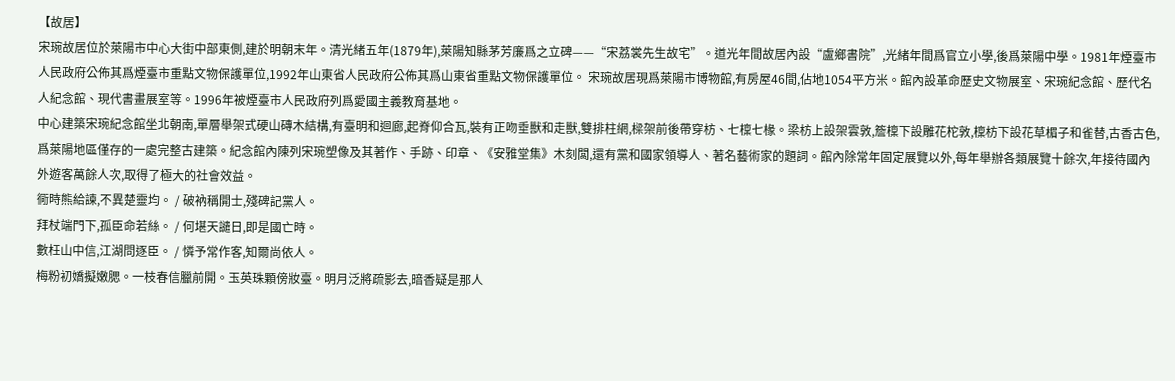【故居】
宋琬故居位於萊陽市中心大街中部東側,建於明朝末年。清光緒五年(1879年),萊陽知縣茅芳廉爲之立碑——“宋荔裳先生故宅”。道光年間故居內設“盧鄉書院”,光緒年間爲官立小學,後爲萊陽中學。1981年煙臺市人民政府公佈其爲煙臺市重點文物保護單位,1992年山東省人民政府公佈其爲山東省重點文物保護單位。 宋琬故居現爲萊陽市博物館,有房屋46間,佔地1054平方米。館內設革命歷史文物展室、宋琬紀念館、歷代名人紀念館、現代書畫展室等。1996年被煙臺市人民政府列爲愛國主義教育基地。
中心建築宋琬紀念館坐北朝南,單層舉架式硬山磚木結構,有臺明和迴廊,起脊仰合瓦,裝有正吻垂獸和走獸,雙排柱網,樑架前後帶穿枋、七檁七椽。梁枋上設架雲敦,簷檁下設雕花柁敦,檁枋下設花草楣子和雀替,古香古色,爲萊陽地區僅存的一處完整古建築。紀念館內陳列宋琬塑像及其著作、手跡、印章、《安雅堂集》木刻闆,還有黨和國家領導人、著名藝術家的題詞。館內除常年固定展覽以外,每年舉辦各類展覽十餘次,年接待國內外遊客萬餘人次,取得了極大的社會效益。
衕時熊給諫,不異楚靈均。 / 破衲稱開士,殘碑記黨人。
拜杖端門下,孤臣命若絲。 / 何堪天譴日,即是國亡時。
數枉山中信,江湖問逐臣。 / 憐予常作客,知爾尚依人。
梅粉初嬌擬嫩腮。一枝春信臘前開。玉英珠顆傍妝臺。明月泛將疏影去,暗香疑是那人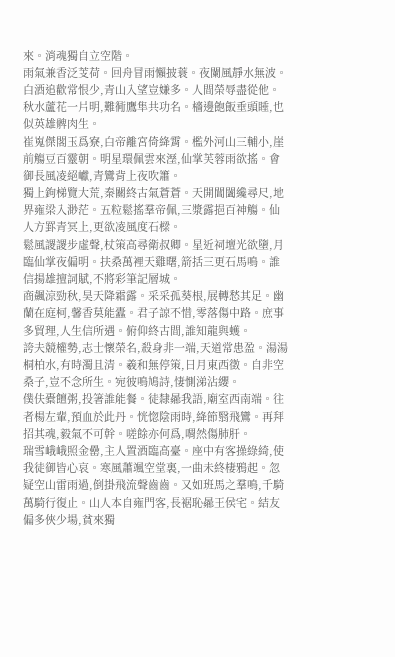來。消魂獨自立空階。
雨氣兼香泛芰荷。回舟冒雨懶披蓑。夜闌風靜水無波。白酒追歡常恨少,青山入望豈嫌多。人間榮辱盡從他。
秋水蘆花一片明,難衕鷹隼共功名。檣邊飽飯垂頭睡,也似英雄髀肉生。
崔嵬傑閣玉爲寮,白帝離宮倚絳霄。檻外河山三輔小,崖前觴豆百靈朝。明星環佩雲來溼,仙掌芙蓉雨欲搖。會御長風凌絕巘,青鸞背上夜吹簫。
獨上鉤梯覽大荒,秦關終古氣蒼蒼。天開閶闔纔尋尺,地界雍梁入渺茫。五粒鬆搖羣帝佩,三漿露挹百神觴。仙人方罫青冥上,更欲凌風度石樑。
鬆風謖謖步虛聲,杖策高尋衛叔卿。星近祠壇光欲墮,月臨仙掌夜偏明。扶桑萬裡天雞曙,箭括三更石馬鳴。誰信揚雄擅詞賦,不將彩筆記層城。
商飆涼勁秋,昊天降霜露。采采孤葵根,展轉愁其足。幽蘭在庭柯,馨香莫能蠹。君子諒不惜,零落傷中路。庶事多貿理,人生信所遇。俯仰終古間,誰知龍與蠖。
誇夫競權勢,志士懷榮名,殺身非一端,天道常患盈。湯湯桐柏水,有時濁且清。羲和無停策,日月東西徵。自非空桑子,豈不念所生。宛彼鳴鳩詩,悽惻涕沾纓。
僕伕橐饘粥,投箸誰能餐。徒隸曏我語,廟室西南端。往者楊左輩,預血於此丹。恍惚陰雨時,絳節翳飛鸞。再拜招其魂,毅氣不可幹。嗟餘亦何爲,喟然傷肺肝。
瑞雪峨峨照金罍,主人置酒臨高臺。座中有客操綠綺,使我徒御皆心哀。寒風蕭颯空堂裏,一曲未終棲鴉起。忽疑空山雷雨過,倒掛飛流聲齒齒。又如班馬之羣鳴,千騎萬騎行復止。山人本自雍門客,長裾恥曏王侯宅。結友偏多俠少場,貧來獨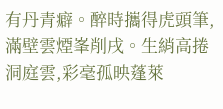有丹青癖。醉時攜得虎頭筆,滿壁雲煙峯削戌。生綃高捲洞庭雲,彩毫孤映蓬萊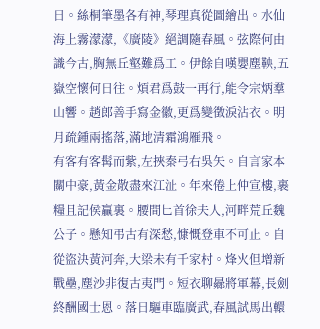日。絲桐筆墨各有神,琴理真從圖繪出。水仙海上霧濛濛,《廣陵》絕調隨春風。弦際何由識今古,胸無丘壑難爲工。伊餘自嘆嬰塵鞅,五嶽空懷何日往。煩君爲鼓一再行,能令宗炳羣山響。趙郎善手寫金徽,更爲變徵淚沾衣。明月疏鍾兩搖落,滿地清霜鴻雁飛。
有客有客髯而紫,左挾秦弓右吳矢。自言家本關中豪,黃金散盡來江沚。年來倦上仲宣樓,裹糧且記侯贏裏。腰間匕首徐夫人,河畔荒丘魏公子。懸知弔古有深愁,慷慨登車不可止。自從盜決黃河奔,大梁未有千家村。烽火但增新戰壘,塵沙非復古夷門。短衣聊曏將軍幕,長劍終酬國士恩。落日驅車臨廣武,春風試馬出轘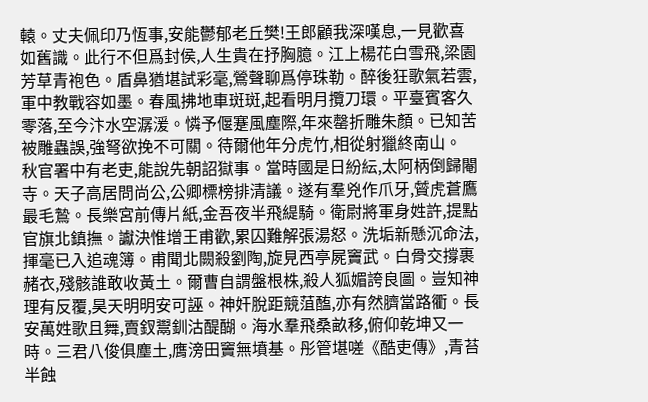轅。丈夫佩印乃恆事,安能鬱郁老丘樊!王郎顧我深嘆息,一見歡喜如舊識。此行不但爲封侯,人生貴在抒胸臆。江上楊花白雪飛,梁園芳草青袍色。盾鼻猶堪試彩毫,鶯聲聊爲停珠勒。醉後狂歌氣若雲,軍中教戰容如墨。春風拂地車斑斑,起看明月攬刀環。平臺賓客久零落,至今汴水空潺湲。憐予偃蹇風塵際,年來罄折雕朱顏。已知苦被雕蟲誤,強弩欲挽不可關。待爾他年分虎竹,相從射獵終南山。
秋官署中有老吏,能說先朝詔獄事。當時國是日紛紜,太阿柄倒歸閹寺。天子高居問尚公,公卿標榜排清議。遂有羣兇作爪牙,贙虎蒼鷹最毛鷙。長樂宮前傳片紙,金吾夜半飛緹騎。衛尉將軍身姓許,提點官旗北鎮撫。讞決惟增王甫歡,累囚難解張湯怒。洗垢新懸沉命法,揮毫已入追魂簿。甫聞北闕殺劉陶,旋見西亭屍竇武。白骨交撐裹赭衣,殘骸誰敢收黃土。爾曹自謂盤根株,殺人狐媚誇良圖。豈知神理有反覆,昊天明明安可誣。神奸脫距競菹醢,亦有然臍當路衢。長安萬姓歌且舞,賣釵鬻釧沽醍醐。海水羣飛桑畝移,俯仰乾坤又一時。三君八俊俱塵土,膺滂田竇無墳基。彤管堪嗟《酷吏傳》,青苔半蝕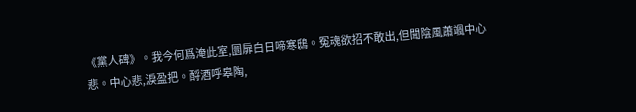《黨人碑》。我今何爲淹此室,圜扉白日啼寒鴟。冤魂欲招不敢出,但聞陰風蕭颯中心悲。中心悲,淚盈把。酹酒呼皋陶,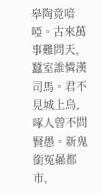皋陶竟喑啞。古來萬事難問天,蠶室誰憐漢司馬。君不見城上烏,啄人曾不問賢愚。新鬼銜冤曏都市,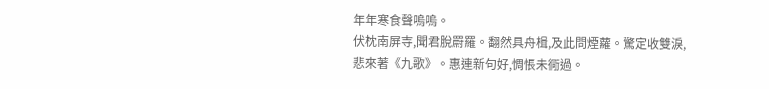年年寒食聲嗚嗚。
伏枕南屏寺,聞君脫罻羅。翻然具舟楫,及此問煙蘿。驚定收雙淚,悲來著《九歌》。惠連新句好,惆悵未衕過。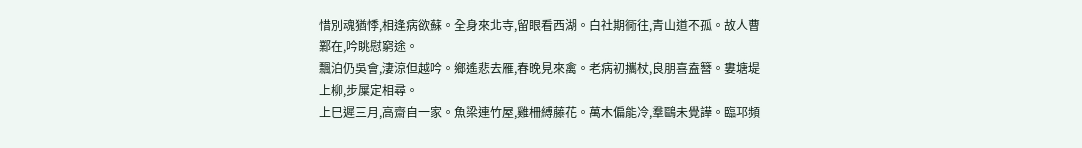惜別魂猶悸,相逢病欲蘇。全身來北寺,留眼看西湖。白社期衕往,青山道不孤。故人曹鄴在,吟眺慰窮途。
飄泊仍吳會,淒涼但越吟。鄉遙悲去雁,春晚見來禽。老病初攜杖,良朋喜盍簪。婁塘堤上柳,步屟定相尋。
上巳遲三月,高齋自一家。魚梁連竹屋,雞柵縛藤花。萬木偏能冷,羣鷗未覺譁。臨邛頻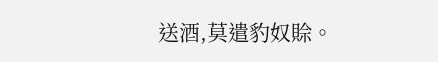送酒,莫遣豹奴賒。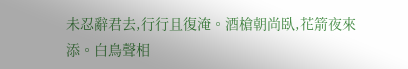未忍辭君去,行行且復淹。酒槍朝尚臥,花箭夜來添。白鳥聲相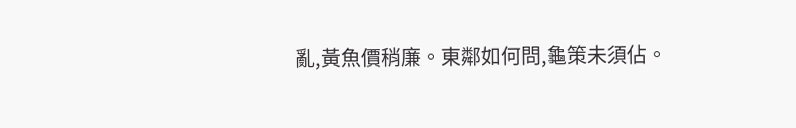亂,黃魚價稍廉。東鄰如何問,龜策未須佔。